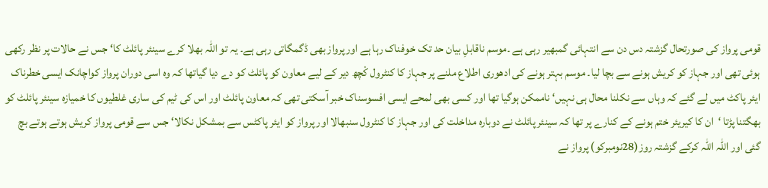قومی پرواز کی صورتحال گزشتہ دس دن سے انتہائی گمبھیر رہی ہے ۔موسم ناقابلِ بیان حد تک خوفناک رہا ہے اورپرواز بھی ڈگمگاتی رہی ہے۔ یہ تو اللہ بھلا کرے سینئر پائلٹ کا‘ جس نے حالات پر نظر رکھی ہوئی تھی اور جہاز کو کریش ہونے سے بچا لیا۔ موسم بہتر ہونے کی ادھوری اطلاع ملنے پر جہاز کا کنٹرول کْچھ دیر کے لیے معاون کو پائلٹ کو دے دیا گیاتھا کہ وہ اسی دوران پرواز کواچانک ایسی خطرناک ایئر پاکٹ میں لے گئے کہ وہاں سے نکلنا محال ہی نہیں‘ ناممکن ہوگیا تھا اور کسی بھی لمحے ایسی افسوسناک خبر آسکتی تھی کہ معاون پائلٹ اور اس کی ٹیم کی ساری غلطیوں کا خمیازہ سینئر پائلٹ کو بھگتنا پڑتا ‘ان کا کیریئر ختم ہونے کے کنارے پر تھا کہ سینئر پائلٹ نے دوبارہ مداخلت کی اور جہاز کا کنٹرول سنبھالا اور پرواز کو ایئر پاکٹس سے بمشکل نکالا‘ جس سے قومی پرواز کریش ہوتے ہوتے بچ گئی اور اللہ اللہ کرکے گزشتہ روز(28نومبرکو) پرواز نے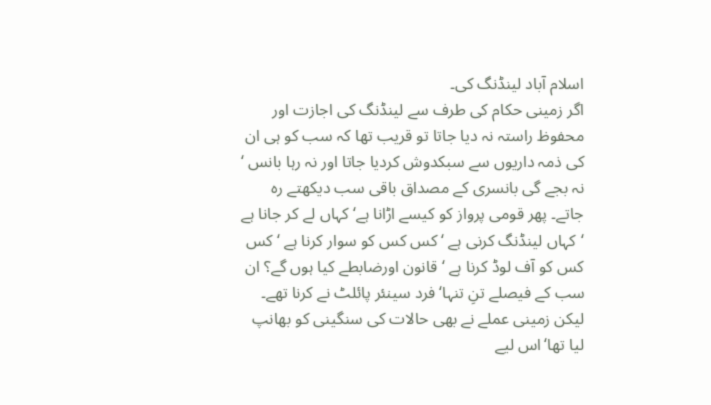اسلام آباد لینڈنگ کی۔
اگر زمینی حکام کی طرف سے لینڈنگ کی اجازت اور محفوظ راستہ نہ دیا جاتا تو قریب تھا کہ سب کو ہی ان کی ذمہ داریوں سے سبکدوش کردیا جاتا اور نہ رہا بانس ‘ نہ بجے گی بانسری کے مصداق باقی سب دیکھتے رہ جاتے۔ پھر قومی پرواز کو کیسے اڑانا ہے‘ کہاں لے کر جانا ہے ‘کہاں لینڈنگ کرنی ہے ‘ کس کس کو سوار کرنا ہے ‘ کس کس کو آف لوڈ کرنا ہے ‘ قانون اورضابطے کیا ہوں گے؟ ان سب کے فیصلے تنِ تنہا‘فرد سینئر پائلٹ نے کرنا تھے۔ لیکن زمینی عملے نے بھی حالات کی سنگینی کو بھانپ لیا تھا‘اس لیے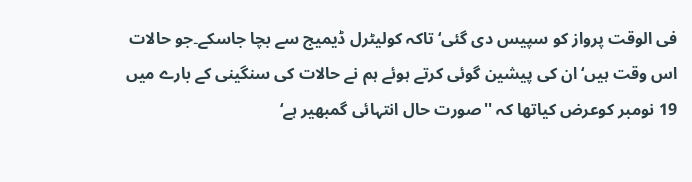فی الوقت پرواز کو سپیس دی گئی‘ تاکہ کولیٹرل ڈیمیج سے بچا جاسکے۔جو حالات اس وقت ہیں‘ان کی پیشین گوئی کرتے ہوئے ہم نے حالات کی سنگینی کے بارے میں 19 نومبر کوعرض کیاتھا کہ ''صورت حال انتہائی گمبھیر ہے‘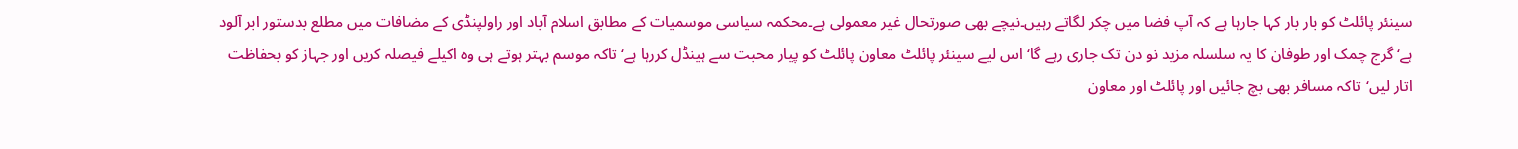سینئر پائلٹ کو بار بار کہا جارہا ہے کہ آپ فضا میں چکر لگاتے رہیں۔نیچے بھی صورتحال غیر معمولی ہے۔محکمہ سیاسی موسمیات کے مطابق اسلام آباد اور راولپنڈی کے مضافات میں مطلع بدستور ابر آلود ہے‘ گرج چمک اور طوفان کا یہ سلسلہ مزید نو دن تک جاری رہے گا‘اس لیے سینئر پائلٹ معاون پائلٹ کو پیار محبت سے ہینڈل کررہا ہے‘ تاکہ موسم بہتر ہوتے ہی وہ اکیلے فیصلہ کریں اور جہاز کو بحفاظت اتار لیں‘تاکہ مسافر بھی بچ جائیں اور پائلٹ اور معاون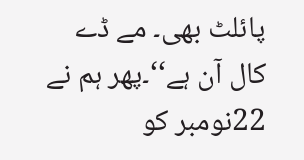پائلٹ بھی۔ مے ڈے کال آن ہے‘‘۔پھر ہم نے 22نومبر کو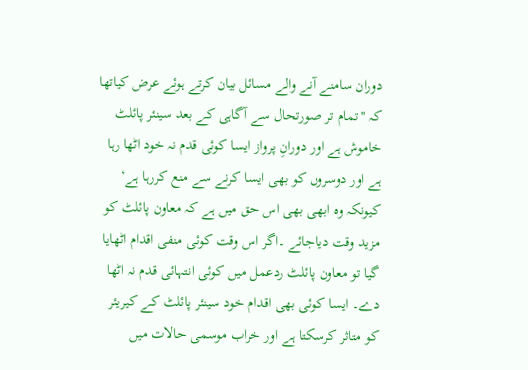دوران سامنے آنے والے مسائل بیان کرتے ہوئے عرض کیاتھا کہ ''تمام تر صورتحال سے آگاہی کے بعد سینئر پائلٹ خاموش ہے اور دورانِ پرواز ایسا کوئی قدم نہ خود اٹھا رہا ہے اور دوسروں کو بھی ایسا کرنے سے منع کررہا ہے‘ کیونکہ وہ ابھی بھی اس حق میں ہے کہ معاون پائلٹ کو مزید وقت دیاجائے ۔اگر اس وقت کوئی منفی اقدام اٹھایا گیا تو معاون پائلٹ ردعمل میں کوئی انتہائی قدم نہ اٹھا دے۔ ایسا کوئی بھی اقدام خود سینئر پائلٹ کے کیریئر کو متاثر کرسکتا ہے اور خراب موسمی حالات میں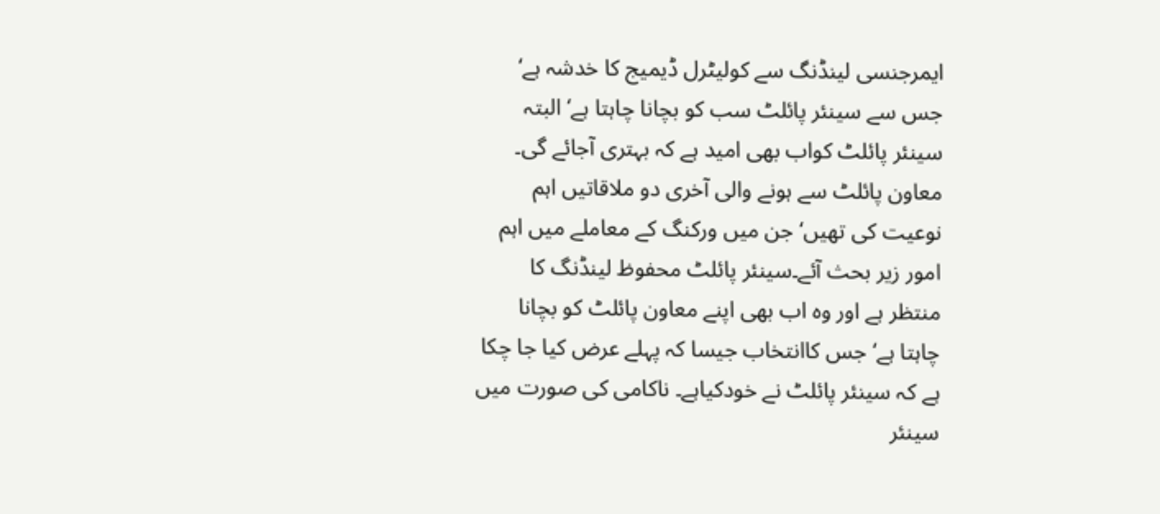ایمرجنسی لینڈنگ سے کولیٹرل ڈیمیج کا خدشہ ہے‘ جس سے سینئر پائلٹ سب کو بچانا چاہتا ہے‘ البتہ سینئر پائلٹ کواب بھی امید ہے کہ بہتری آجائے گی۔ معاون پائلٹ سے ہونے والی آخری دو ملاقاتیں اہم نوعیت کی تھیں‘ جن میں ورکنگ کے معاملے میں اہم امور زیر بحث آئے۔سینئر پائلٹ محفوظ لینڈنگ کا منتظر ہے اور وہ اب بھی اپنے معاون پائلٹ کو بچانا چاہتا ہے‘ جس کاانتخاب جیسا کہ پہلے عرض کیا جا چکا ہے کہ سینئر پائلٹ نے خودکیاہے۔ ناکامی کی صورت میں سینئر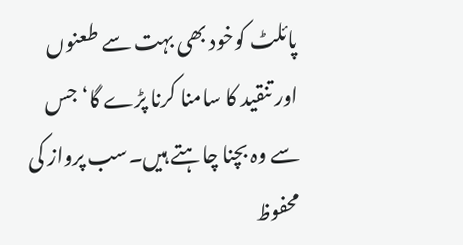پائلٹ کوخود بھی بہت سے طعنوں اور تنقید کا سامنا کرنا پڑے گا‘ جس سے وہ بچنا چاہتے ہیں۔سب پرواز کی محفوظ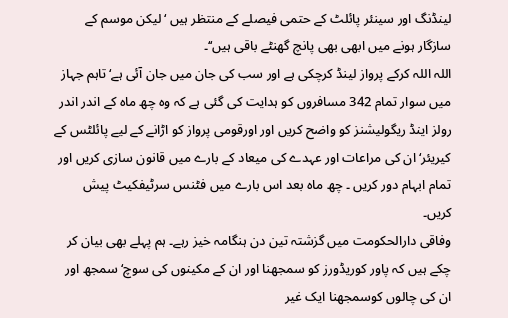لینڈنگ اور سینئر پائلٹ کے حتمی فیصلے کے منتظر ہیں ‘لیکن موسم کے سازگار ہونے میں ابھی بھی پانچ گھنٹے باقی ہیں‘‘۔
اللہ اللہ کرکے پرواز لینڈ کرچکی ہے اور سب کی جان میں جان آئی ہے‘تاہم جہاز میں سوار تمام 342 مسافروں کو ہدایت کی گئی ہے کہ وہ چھ ماہ کے اندر اندر رولز اینڈ ریگولیشنز کو واضح کریں اور اورقومی پرواز کو اڑانے کے لیے پائلٹس کے کیریئر‘ ان کی مراعات اور عہدے کی میعاد کے بارے میں قانون سازی کریں اور تمام ابہام دور کریں ۔ چھ ماہ بعد اس بارے میں فٹنس سرٹیفکیٹ پیش کریں۔
وفاقی دارالحکومت میں گزشتہ تین دن ہنگامہ خیز رہے۔ ہم پہلے بھی بیان کر چکے ہیں کہ پاور کوریڈورز کو سمجھنا اور ان کے مکینوں کی سوچ‘ سمجھ اور ان کی چالوں کوسمجھنا ایک غیر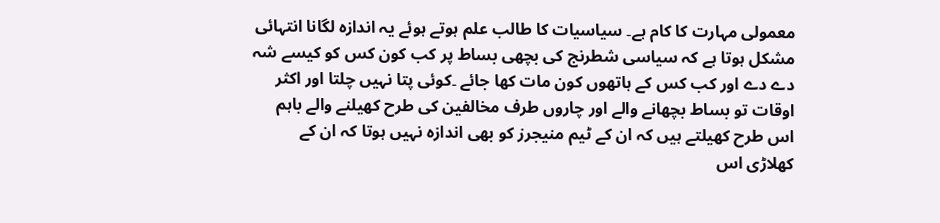معمولی مہارت کا کام ہے۔ سیاسیات کا طالب علم ہوتے ہوئے یہ اندازہ لگانا انتہائی مشکل ہوتا ہے کہ سیاسی شطرنج کی بچھی بساط پر کب کون کس کو کیسے شہ دے دے اور کب کس کے ہاتھوں کون مات کھا جائے ۔کوئی پتا نہیں چلتا اور اکثر اوقات تو بساط بچھانے والے اور چاروں طرف مخالفین کی طرح کھیلنے والے باہم اس طرح کھیلتے ہیں کہ ان کے ٹیم منیجرز کو بھی اندازہ نہیں ہوتا کہ ان کے کھلاڑی اس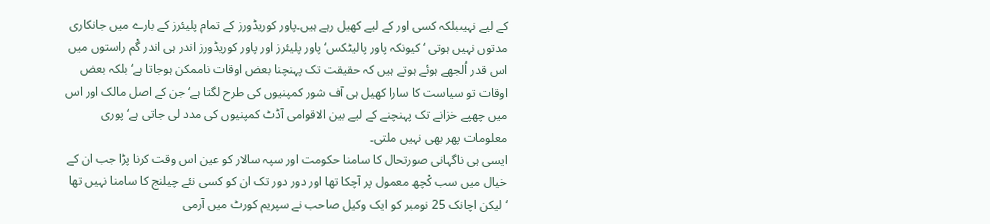کے لیے نہیںبلکہ کسی اور کے لیے کھیل رہے ہیں۔پاور کوریڈورز کے تمام پلیئرز کے بارے میں جانکاری مدتوں نہیں ہوتی ‘کیونکہ پاور پالیٹکس‘ پاور پلیئرز اور پاور کوریڈورز اندر ہی اندر گْم راستوں میں اس قدر اُلجھے ہوئے ہوتے ہیں کہ حقیقت تک پہنچنا بعض اوقات ناممکن ہوجاتا ہے‘بلکہ بعض اوقات تو سیاست کا سارا کھیل ہی آف شور کمپنیوں کی طرح لگتا ہے‘ جن کے اصل مالک اور اس میں چھپے خزانے تک پہنچنے کے لیے بین الاقوامی آڈٹ کمپنیوں کی مدد لی جاتی ہے‘پوری معلومات پھر بھی نہیں ملتی۔
ایسی ہی ناگہانی صورتحال کا سامنا حکومت اور سپہ سالار کو عین اس وقت کرنا پڑا جب ان کے خیال میں سب کْچھ معمول پر آچکا تھا اور دور دور تک ان کو کسی نئے چیلنج کا سامنا نہیں تھا ‘لیکن اچانک 25 نومبر کو ایک وکیل صاحب نے سپریم کورٹ میں آرمی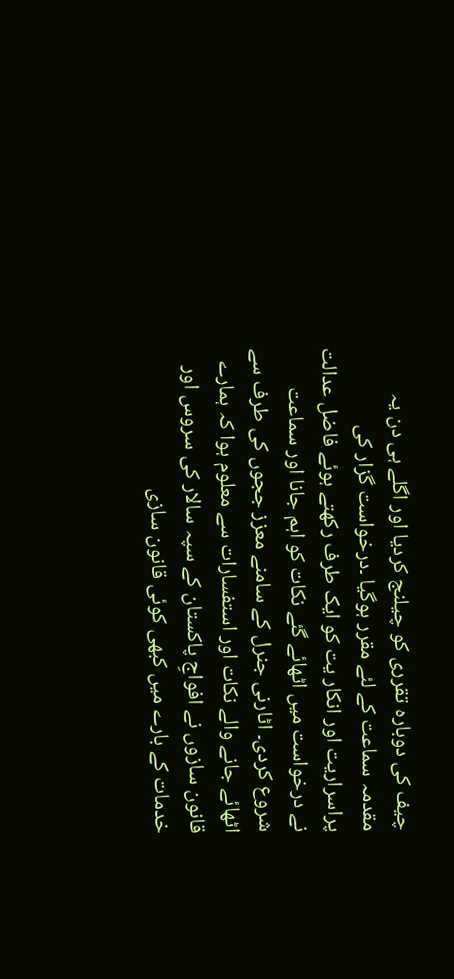چیف کی دوبارہ تقرری کو چیلنج کردیا اور اگلے ہی دن یہ مقدمہ سماعت کے لئے مقرر ہوگیا ۔درخواست گزار کی پراسراریت اور انکار یت کو ایک طرف رکھتے ہوئے فاضل عدالت نے درخواست میں اٹھائے گئے نکات کو اہم جانا اور سماعت شروع کردی۔ اٹارنی جنرل کے سامنے معزز ججوں کی طرف سے اٹھائے جانے والے نکات اور استفسارات سے معلوم ہوا کہ ہمارے قانون سازوں نے افواجِ پاکستان کے سپہ سالار کی سروس اور خدمات کے بارے میں کبھی کوئی قانون سازی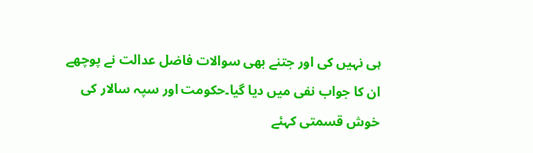ہی نہیں کی اور جتنے بھی سوالات فاضل عدالت نے پوچھے ان کا جواب نفی میں دیا گیا۔حکومت اور سپہ سالار کی خوش قسمتی کہئے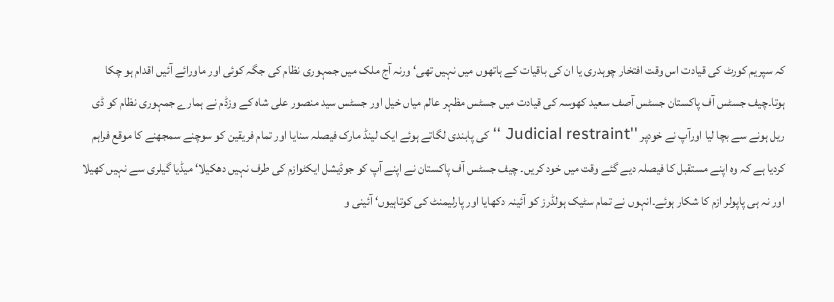کہ سپریم کورٹ کی قیادت اس وقت افتخار چوہدری یا ان کی باقیات کے ہاتھوں میں نہیں تھی‘ ورنہ آج ملک میں جمہوری نظام کی جگہ کوئی اور ماورائے آئیں اقدام ہو چکا ہوتا۔چیف جسٹس آف پاکستان جسٹس آصف سعید کھوسہ کی قیادت میں جسٹس مظہر عالم میاں خیل اور جسٹس سید منصور علی شاہ کے وزڈم نے ہمارے جمہوری نظام کو ڈی ریل ہونے سے بچا لیا اورآپ نے خودپر ''Judicial restraint ‘‘ کی پابندی لگاتے ہوئے ایک لینڈ مارک فیصلہ سنایا اور تمام فریقین کو سوچنے سمجھنے کا موقع فراہم کردیا ہے کہ وہ اپنے مستقبل کا فیصلہ دیے گئے وقت میں خود کریں۔ چیف جسٹس آف پاکستان نے اپنے آپ کو جوڈیشل ایکٹوازم کی طرف نہیں دھکیلا‘ میڈیا گیلری سے نہیں کھیلا اور نہ ہی پاپولر ازم کا شکار ہوئے۔انہوں نے تمام سٹیک ہولڈرز کو آئینہ دکھایا اور پارلیمنٹ کی کوتاہیوں‘ آئینی و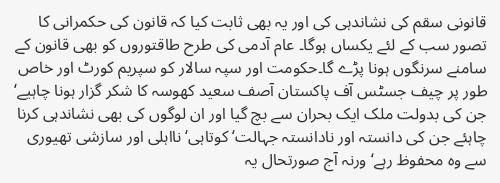قانونی سقم کی نشاندہی کی اور یہ بھی ثابت کیا کہ قانون کی حکمرانی کا تصور سب کے لئے یکساں ہوگا۔ عام آدمی کی طرح طاقتوروں کو بھی قانون کے سامنے سرنگوں ہونا پڑے گا۔حکومت اور سپہ سالار کو سپریم کورٹ اور خاص طور پر چیف جسٹس آف پاکستان آصف سعید کھوسہ کا شکر گزار ہونا چاہیے‘ جن کی بدولت ملک ایک بحران سے بچ گیا اور ان لوگوں کی بھی نشاندہی کرنا چاہئے جن کی دانستہ اور نادانستہ جہالت‘ کوتاہی‘ نااہلی اور سازشی تھیوری سے وہ محفوظ رہے‘ ورنہ آج صورتحال یہ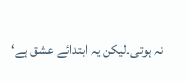نہ ہوتی۔لیکن یہ ابتدائے عشق ہے‘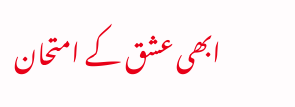ابھی عشق کے امتحان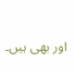اور بھی ہیں۔